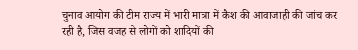चुनाव आयोग की टीम राज्य में भारी मात्रा में कैश की आवाजाही की जांच कर रही है, जिस वजह से लोगों को शादियों की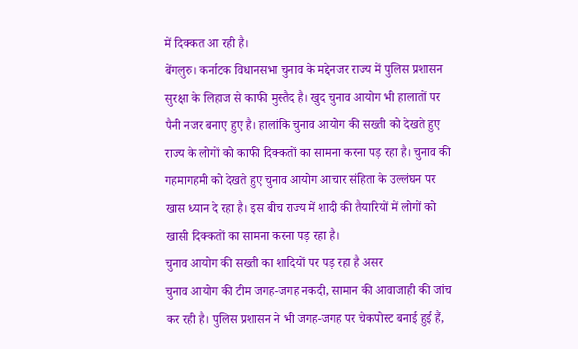में दिक्कत आ रही है।
बेंगलुरु। कर्नाटक विधानसभा चुनाव के मद्देनजर राज्य में पुलिस प्रशासन सुरक्षा के लिहाज से काफी मुस्तैद है। खुद चुनाव आयोग भी हालातों पर पैनी नजर बनाए हुए है। हालांकि चुनाव आयोग की सख्ती को देखते हुए राज्य के लोगों को काफी दिक्कतों का सामना करना पड़ रहा है। चुनाव की गहमागहमी को देखते हुए चुनाव आयोग आचार संहिता के उल्लंघन पर खास ध्यान दे रहा है। इस बीच राज्य में शादी की तैयारियों में लोगों को खासी दिक्कतों का सामना करना पड़ रहा है।
चुनाव आयोग की सख्ती का शादियों पर पड़ रहा है असर
चुनाव आयोग की टीम जगह-जगह नकदी, सामान की आवाजाही की जांच कर रही है। पुलिस प्रशासन ने भी जगह-जगह पर चेकपोस्ट बनाई हुई हैं,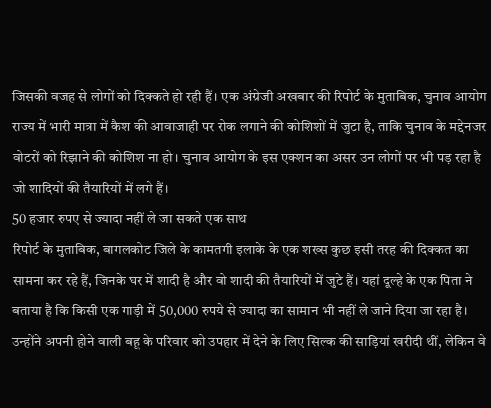जिसकी वजह से लोगों को दिक्कते हो रही हैं। एक अंग्रेजी अखबार की रिपोर्ट के मुताबिक, चुनाव आयोग राज्य में भारी मात्रा में कैश की आवाजाही पर रोक लगाने की कोशिशों में जुटा है, ताकि चुनाव के मद्देनजर वोटरों को रिझाने की कोशिश ना हो। चुनाव आयोग के इस एक्शन का असर उन लोगों पर भी पड़ रहा है जो शादियों की तैयारियों में लगे हैं।
50 हजार रुपए से ज्यादा नहीं ले जा सकते एक साथ
रिपोर्ट के मुताबिक, बागलकोट जिले के कामतगी इलाके के एक शख्स कुछ इसी तरह की दिक्कत का सामना कर रहे हैं, जिनके घर में शादी है और वो शादी की तैयारियों में जुटे हैं। यहां दूल्हे के एक पिता ने बताया है कि किसी एक गाड़ी में 50,000 रुपये से ज्यादा का सामान भी नहीं ले जाने दिया जा रहा है। उन्होंने अपनी होने वाली बहू के परिवार को उपहार में देने के लिए सिल्क की साड़ियां खरीदी थीं, लेकिन वे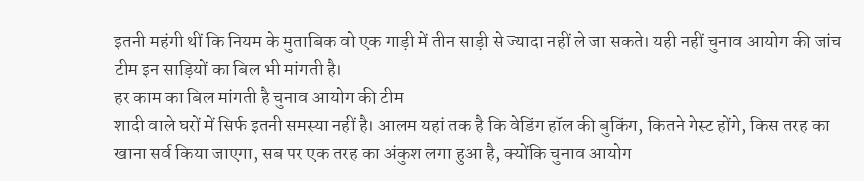इतनी महंगी थीं कि नियम के मुताबिक वो एक गाड़ी में तीन साड़ी से ज्यादा नहीं ले जा सकते। यही नहीं चुनाव आयोग की जांच टीम इन साड़ियों का बिल भी मांगती है।
हर काम का बिल मांगती है चुनाव आयोग की टीम
शादी वाले घरों में सिर्फ इतनी समस्या नहीं है। आलम यहां तक है कि वेडिंग हॉल की बुकिंग, कितने गेस्ट होंगे, किस तरह का खाना सर्व किया जाएगा, सब पर एक तरह का अंकुश लगा हुआ है, क्योंकि चुनाव आयोग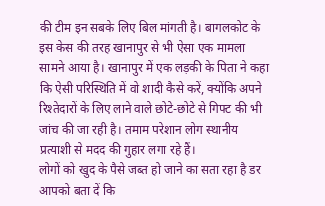की टीम इन सबके लिए बिल मांगती है। बागलकोट के इस केस की तरह खानापुर से भी ऐसा एक मामला सामने आया है। खानापुर में एक लड़की के पिता ने कहा कि ऐसी परिस्थिति में वो शादी कैसे करें, क्योंकि अपने रिश्तेदारों के लिए लाने वाले छोटे-छोटे से गिफ्ट की भी जांच की जा रही है। तमाम परेशान लोग स्थानीय प्रत्याशी से मदद की गुहार लगा रहे हैं।
लोगों को खुद के पैसे जब्त हो जाने का सता रहा है डर
आपको बता दें कि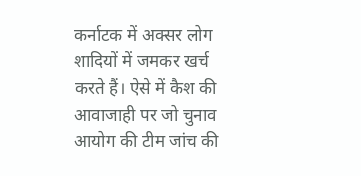कर्नाटक में अक्सर लोग शादियों में जमकर खर्च करते हैं। ऐसे में कैश की आवाजाही पर जो चुनाव आयोग की टीम जांच की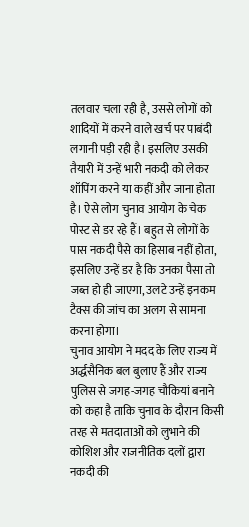तलवार चला रही है, उससे लोगों को शादियों में करने वाले खर्च पर पाबंदी लगानी पड़ी रही है। इसलिए उसकी तैयारी में उन्हें भारी नकदी को लेकर शॉपिंग करने या कहीं और जाना होता है। ऐसे लोग चुनाव आयोग के चेक पोस्ट से डर रहे हैं। बहुत से लोगों के पास नकदी पैसे का हिसाब नहीं होता, इसलिए उन्हें डर है कि उनका पैसा तो जब्त हो ही जाएगा, उलटे उन्हें इनकम टैक्स की जांच का अलग से सामना करना होगा।
चुनाव आयोग ने मदद के लिए राज्य में अर्द्धसैनिक बल बुलाए हैं और राज्य पुलिस से जगह-जगह चौकियां बनाने को कहा है ताकि चुनाव के दौरान किसी तरह से मतदाताओं को लुभाने की कोशिश और राजनीतिक दलों द्वारा नकदी की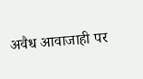अवैध आवाजाही पर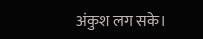अंकुश लग सके।